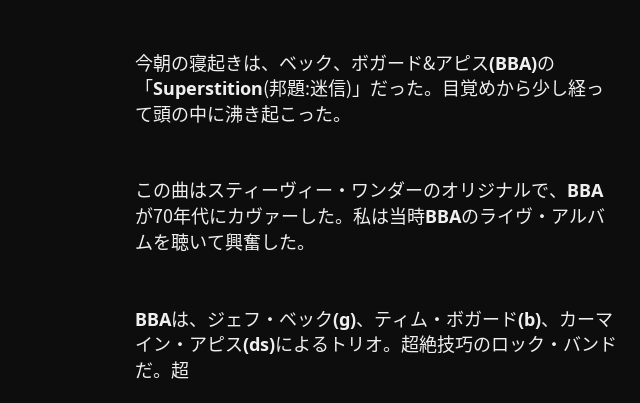今朝の寝起きは、ベック、ボガード&アピス(BBA)の「Superstition(邦題:迷信)」だった。目覚めから少し経って頭の中に沸き起こった。


この曲はスティーヴィー・ワンダーのオリジナルで、BBAが70年代にカヴァーした。私は当時BBAのライヴ・アルバムを聴いて興奮した。


BBAは、ジェフ・ベック(g)、ティム・ボガード(b)、カーマイン・アピス(ds)によるトリオ。超絶技巧のロック・バンドだ。超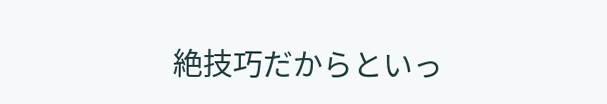絶技巧だからといっ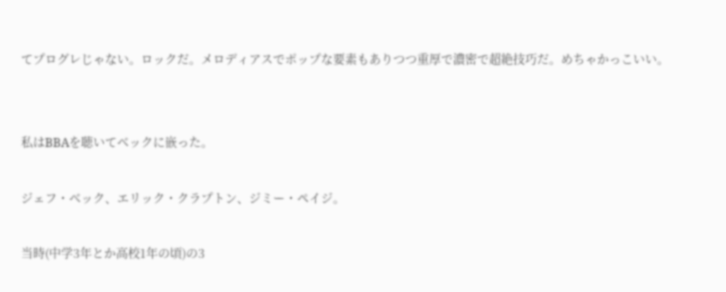てプログレじゃない。ロックだ。メロディアスでポップな要素もありつつ重厚で濃密で超絶技巧だ。めちゃかっこいい。


私はBBAを聴いてベックに嵌った。

ジェフ・ベック、エリック・クラプトン、ジミー・ペイジ。

当時(中学3年とか高校1年の頃)の3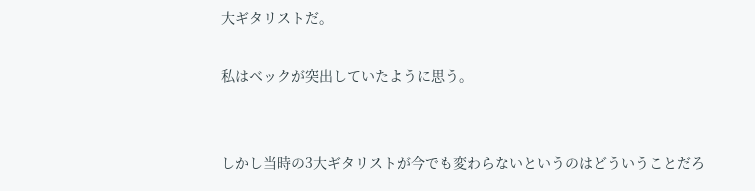大ギタリストだ。

私はベックが突出していたように思う。


しかし当時の3大ギタリストが今でも変わらないというのはどういうことだろ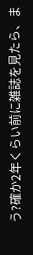う?確か2年くらい前に雑誌を見たら、ま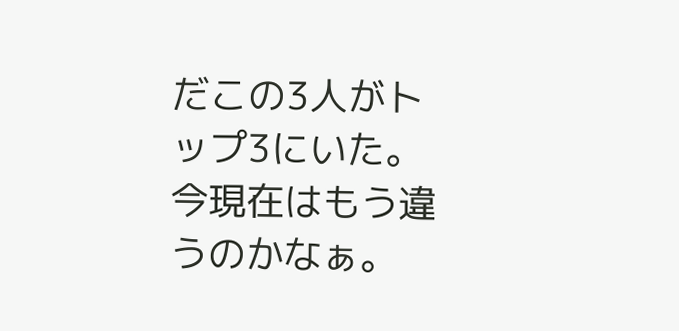だこの3人がトップ3にいた。今現在はもう違うのかなぁ。